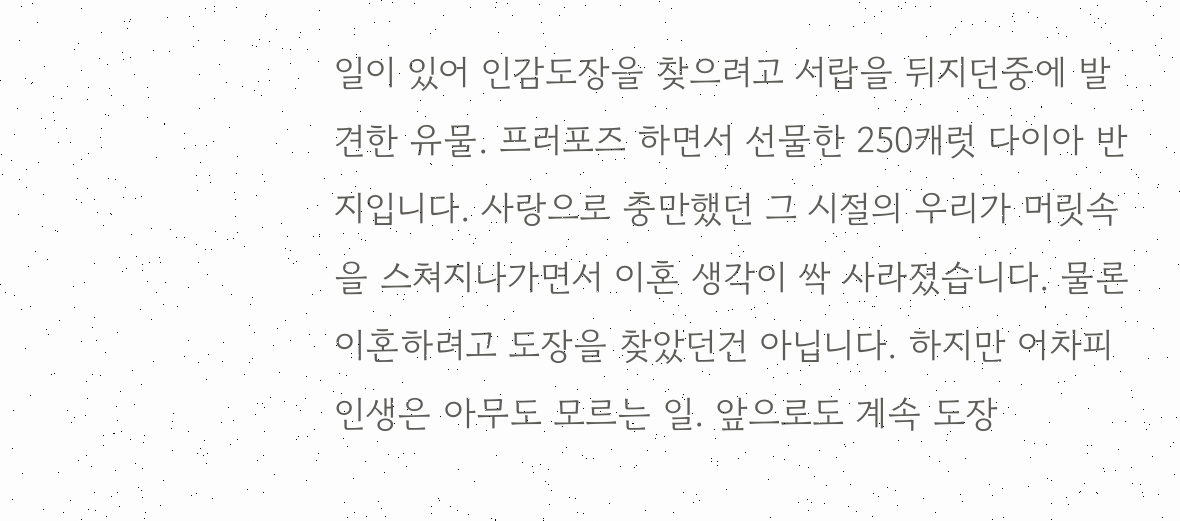일이 있어 인감도장을 찾으려고 서랍을 뒤지던중에 발견한 유물. 프러포즈 하면서 선물한 250캐럿 다이아 반지입니다. 사랑으로 충만했던 그 시절의 우리가 머릿속을 스쳐지나가면서 이혼 생각이 싹 사라졌습니다. 물론 이혼하려고 도장을 찾았던건 아닙니다. 하지만 어차피 인생은 아무도 모르는 일. 앞으로도 계속 도장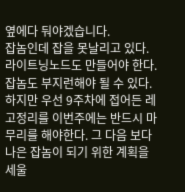옆에다 둬야겠습니다.
잡놈인데 잡을 못날리고 있다. 라이트닝노드도 만들어야 한다. 잡놈도 부지런해야 될 수 있다. 하지만 우선 9주차에 접어든 레고정리를 이번주에는 반드시 마무리를 해야한다. 그 다음 보다 나은 잡놈이 되기 위한 계획을 세울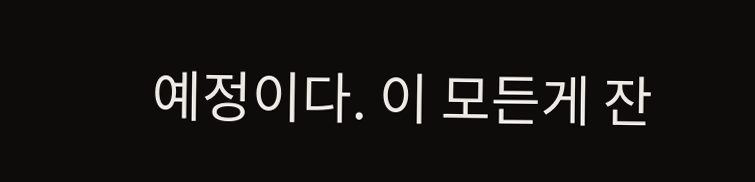예정이다. 이 모든게 잔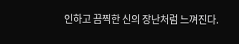인하고 끔찍한 신의 장난처럼 느껴진다.